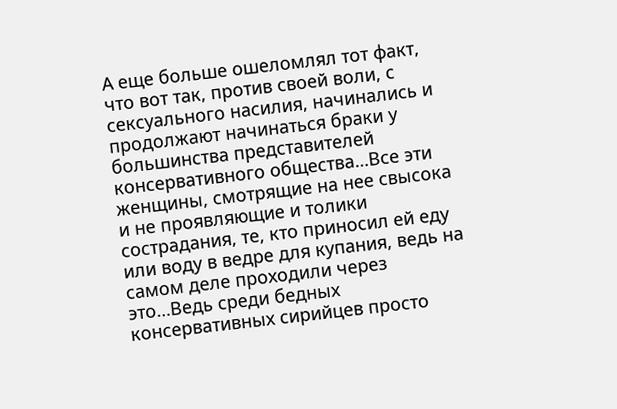А еще больше ошеломлял тот факт, что вот так, против своей воли, с сексуального насилия, начинались и продолжают начинаться браки у большинства представителей консервативного общества…Все эти женщины, смотрящие на нее свысока и не проявляющие и толики сострадания, те, кто приносил ей еду или воду в ведре для купания, ведь на самом деле проходили через это…Ведь среди бедных консервативных сирийцев просто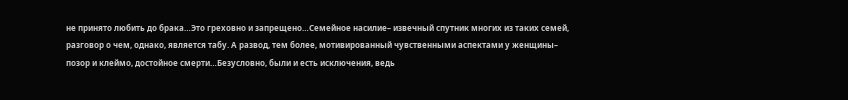не принято любить до брака…Это греховно и запрещено…Семейное насилие– извечный спутник многих из таких семей, разговор о чем, однако, является табу. А развод, тем более, мотивированный чувственными аспектами у женщины– позор и клеймо, достойное смерти…Безусловно, были и есть исключения, ведь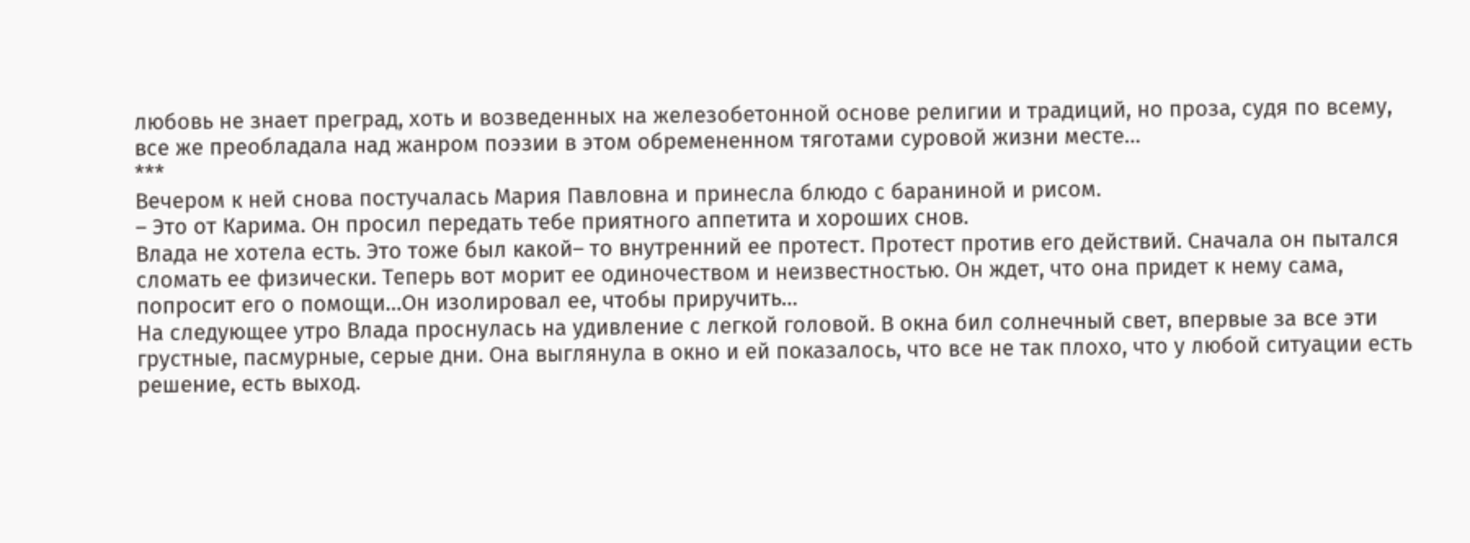любовь не знает преград, хоть и возведенных на железобетонной основе религии и традиций, но проза, судя по всему, все же преобладала над жанром поэзии в этом обремененном тяготами суровой жизни месте…
***
Вечером к ней снова постучалась Мария Павловна и принесла блюдо с бараниной и рисом.
– Это от Карима. Он просил передать тебе приятного аппетита и хороших снов.
Влада не хотела есть. Это тоже был какой– то внутренний ее протест. Протест против его действий. Сначала он пытался сломать ее физически. Теперь вот морит ее одиночеством и неизвестностью. Он ждет, что она придет к нему сама, попросит его о помощи…Он изолировал ее, чтобы приручить…
На следующее утро Влада проснулась на удивление с легкой головой. В окна бил солнечный свет, впервые за все эти грустные, пасмурные, серые дни. Она выглянула в окно и ей показалось, что все не так плохо, что у любой ситуации есть решение, есть выход.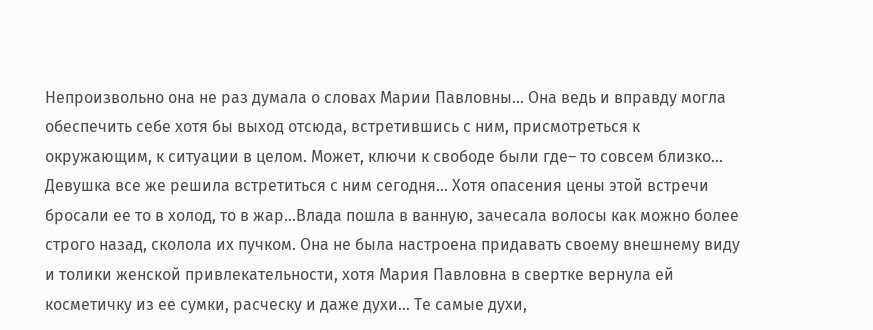Непроизвольно она не раз думала о словах Марии Павловны… Она ведь и вправду могла обеспечить себе хотя бы выход отсюда, встретившись с ним, присмотреться к окружающим, к ситуации в целом. Может, ключи к свободе были где– то совсем близко…
Девушка все же решила встретиться с ним сегодня… Хотя опасения цены этой встречи бросали ее то в холод, то в жар…Влада пошла в ванную, зачесала волосы как можно более строго назад, сколола их пучком. Она не была настроена придавать своему внешнему виду и толики женской привлекательности, хотя Мария Павловна в свертке вернула ей косметичку из ее сумки, расческу и даже духи… Те самые духи,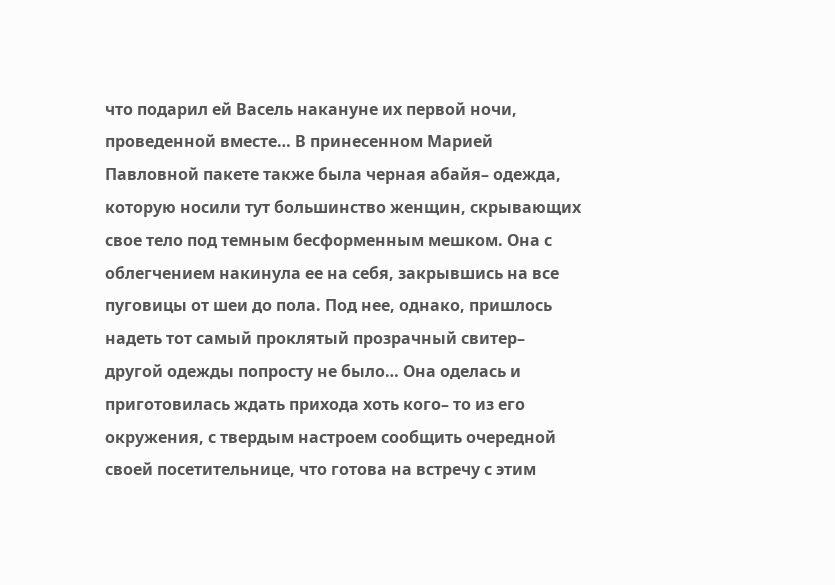что подарил ей Васель накануне их первой ночи, проведенной вместе… В принесенном Марией Павловной пакете также была черная абайя– одежда, которую носили тут большинство женщин, скрывающих свое тело под темным бесформенным мешком. Она с облегчением накинула ее на себя, закрывшись на все пуговицы от шеи до пола. Под нее, однако, пришлось надеть тот самый проклятый прозрачный свитер– другой одежды попросту не было… Она оделась и приготовилась ждать прихода хоть кого– то из его окружения, с твердым настроем сообщить очередной своей посетительнице, что готова на встречу с этим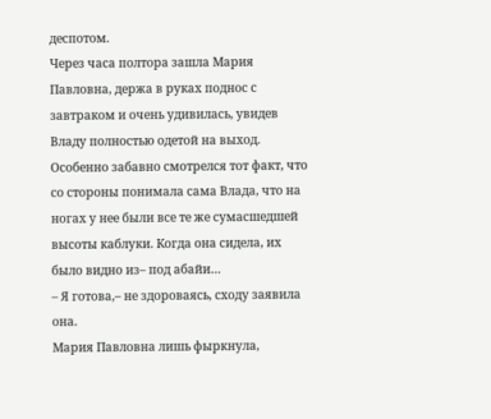деспотом.
Через часа полтора зашла Мария Павловна, держа в руках поднос с завтраком и очень удивилась, увидев Владу полностью одетой на выход. Особенно забавно смотрелся тот факт, что со стороны понимала сама Влада, что на ногах у нее были все те же сумасшедшей высоты каблуки. Когда она сидела, их было видно из– под абайи…
– Я готова,– не здороваясь, сходу заявила она.
Мария Павловна лишь фыркнула,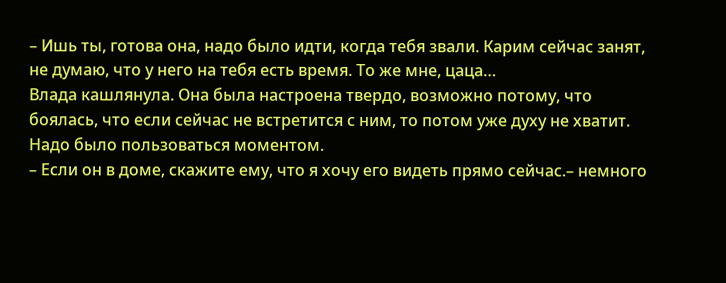– Ишь ты, готова она, надо было идти, когда тебя звали. Карим сейчас занят, не думаю, что у него на тебя есть время. То же мне, цаца…
Влада кашлянула. Она была настроена твердо, возможно потому, что боялась, что если сейчас не встретится с ним, то потом уже духу не хватит. Надо было пользоваться моментом.
– Если он в доме, скажите ему, что я хочу его видеть прямо сейчас.– немного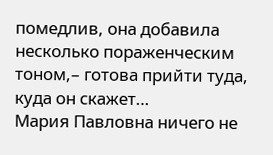помедлив, она добавила несколько пораженческим тоном,– готова прийти туда, куда он скажет…
Мария Павловна ничего не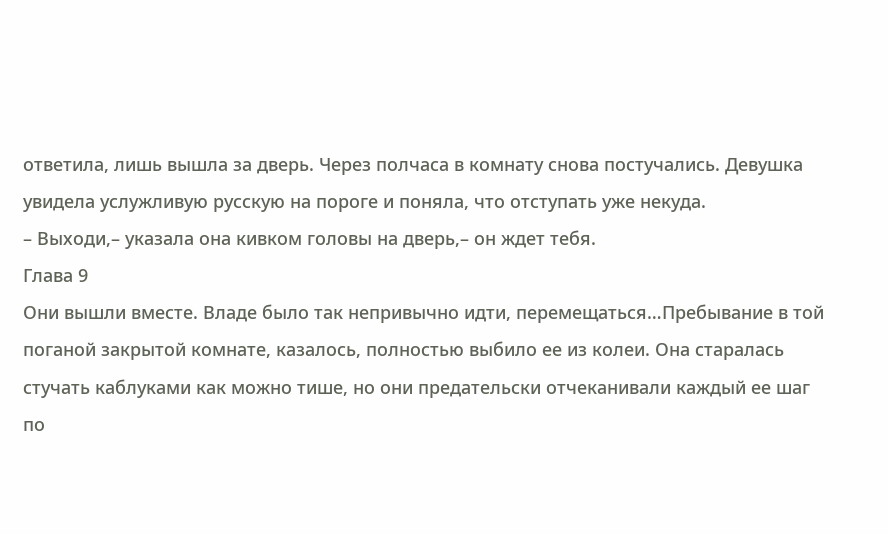ответила, лишь вышла за дверь. Через полчаса в комнату снова постучались. Девушка увидела услужливую русскую на пороге и поняла, что отступать уже некуда.
– Выходи,– указала она кивком головы на дверь,– он ждет тебя.
Глава 9
Они вышли вместе. Владе было так непривычно идти, перемещаться…Пребывание в той поганой закрытой комнате, казалось, полностью выбило ее из колеи. Она старалась стучать каблуками как можно тише, но они предательски отчеканивали каждый ее шаг по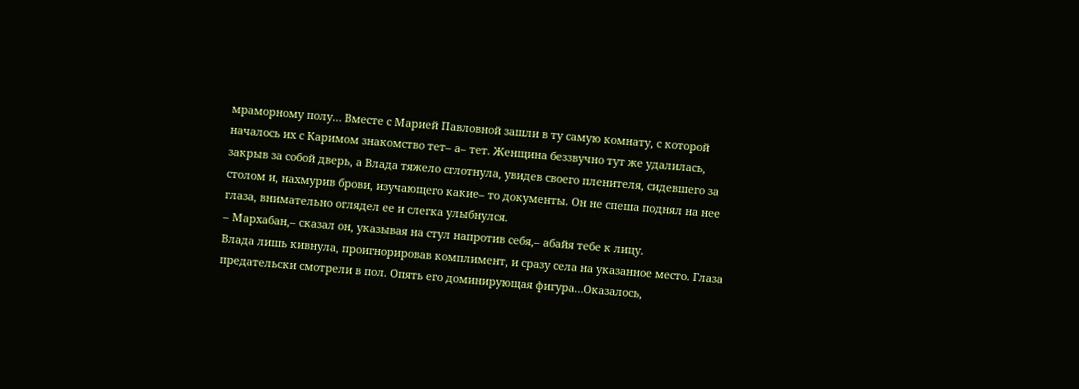мраморному полу… Вместе с Марией Павловной зашли в ту самую комнату, с которой началось их с Каримом знакомство тет– а– тет. Женщина беззвучно тут же удалилась, закрыв за собой дверь, а Влада тяжело сглотнула, увидев своего пленителя, сидевшего за столом и, нахмурив брови, изучающего какие– то документы. Он не спеша поднял на нее глаза, внимательно оглядел ее и слегка улыбнулся.
– Мархабан,– сказал он, указывая на стул напротив себя,– абайя тебе к лицу.
Влада лишь кивнула, проигнорировав комплимент, и сразу села на указанное место. Глаза предательски смотрели в пол. Опять его доминирующая фигура…Оказалось,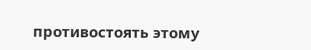противостоять этому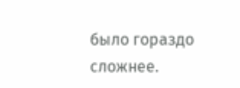было гораздо сложнее.